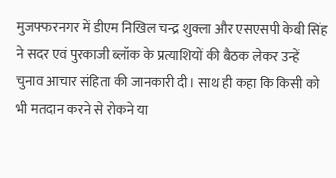मुजफ्फरनगर में डीएम निखिल चन्द्र शुक्ला और एसएसपी केबी सिंह ने सदर एवं पुरकाजी ब्लॉक के प्रत्याशियों की बैठक लेकर उन्हें चुनाव आचार संहिता की जानकारी दी। साथ ही कहा कि किसी को भी मतदान करने से रोकने या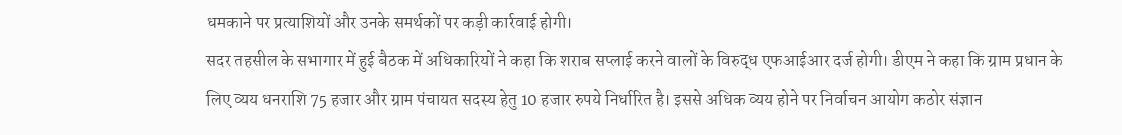धमकाने पर प्रत्याशियों और उनके समर्थकों पर कड़ी कार्रवाई होगी।
सदर तहसील के सभागार में हुई बैठक में अधिकारियों ने कहा कि शराब सप्लाई करने वालों के विरुद्ध एफआईआर दर्ज होगी। डीएम ने कहा कि ग्राम प्रधान के लिए व्यय धनराशि 75 हजार और ग्राम पंचायत सदस्य हेतु 10 हजार रुपये निर्धारित है। इससे अधिक व्यय होने पर निर्वाचन आयोग कठोर संज्ञान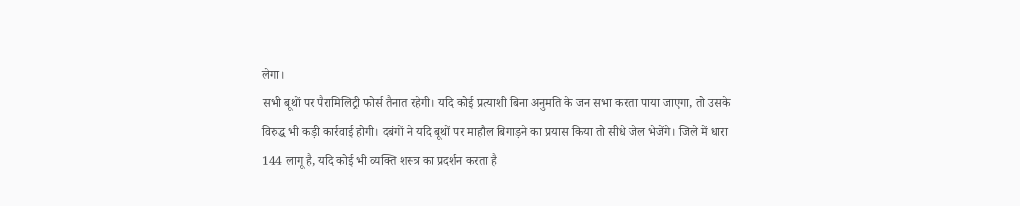लेगा।
सभी बूथों पर पैरामिलिट्री फोर्स तैनात रहेगी। यदि कोई प्रत्याशी बिना अनुमति के जन सभा करता पाया जाएगा, तो उसके विरुद्ध भी कड़ी कार्रवाई होगी। दबंगों ने यदि बूथों पर माहौल बिगाड़ने का प्रयास किया तो सीधे जेल भेजेंगे। जिले में धारा 144 लागू है, यदि कोई भी व्यक्ति शस्त्र का प्रदर्शन करता है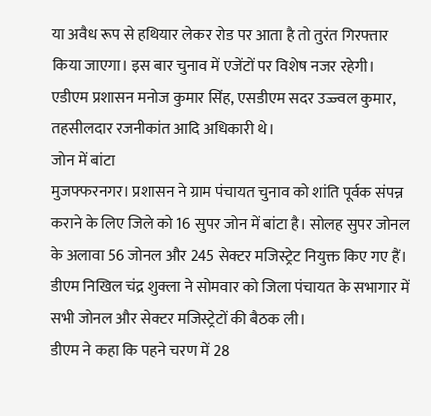या अवैध रूप से हथियार लेकर रोड पर आता है तो तुरंत गिरफ्तार किया जाएगा। इस बार चुनाव में एजेंटों पर विशेष नजर रहेगी। एडीएम प्रशासन मनोज कुमार सिंह, एसडीएम सदर उज्ज्वल कुमार, तहसीलदार रजनीकांत आदि अधिकारी थे।
जोन में बांटा
मुजफ्फरनगर। प्रशासन ने ग्राम पंचायत चुनाव को शांति पूर्वक संपन्न कराने के लिए जिले को 16 सुपर जोन में बांटा है। सोलह सुपर जोनल के अलावा 56 जोनल और 245 सेक्टर मजिस्ट्रेट नियुक्त किए गए हैं। डीएम निखिल चंद्र शुक्ला ने सोमवार को जिला पंचायत के सभागार में सभी जोनल और सेक्टर मजिस्ट्रेटों की बैठक ली।
डीएम ने कहा कि पहने चरण में 28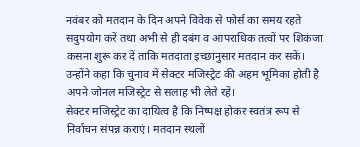नवंबर को मतदान के दिन अपने विवेक से फोर्स का समय रहते सदुपयोग करें तथा अभी से ही दबंग व आपराधिक तत्वों पर शिकंजा कसना शुरू कर दें ताकि मतदाता इच्छानुसार मतदान कर सकें। उन्होंने कहा कि चुनाव में सेक्टर मजिस्ट्रेट की अहम भूमिका होती है अपने जोनल मजिस्ट्रेट से सलाह भी लेते रहें।
सेक्टर मजिस्ट्रेट का दायित्व है कि निष्पक्ष होकर स्वतंत्र रूप से निर्वाचन संपन्न कराएं। मतदान स्थलों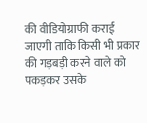की वीडियोग्राफी कराई जाएगी ताकि किसी भी प्रकार की गड़बड़ी करने वाले को पकड़कर उसके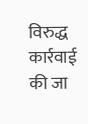विरुद्ध कार्रवाई की जा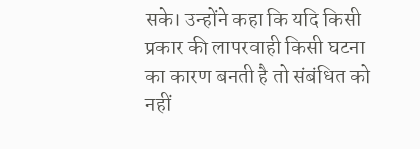सके। उन्होंने कहा कि यदि किसी प्रकार की लापरवाही किसी घटना का कारण बनती है तो संबंधित को नहीं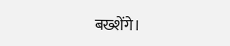बख्शेंगे।